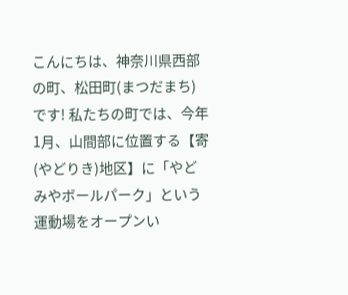こんにちは、神奈川県西部の町、松田町(まつだまち)です! 私たちの町では、今年1月、山間部に位置する【寄(やどりき)地区】に「やどみやボールパーク」という運動場をオープンい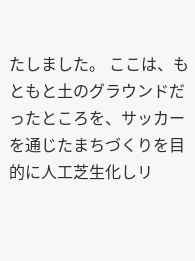たしました。 ここは、もともと土のグラウンドだったところを、サッカーを通じたまちづくりを目的に人工芝生化しリ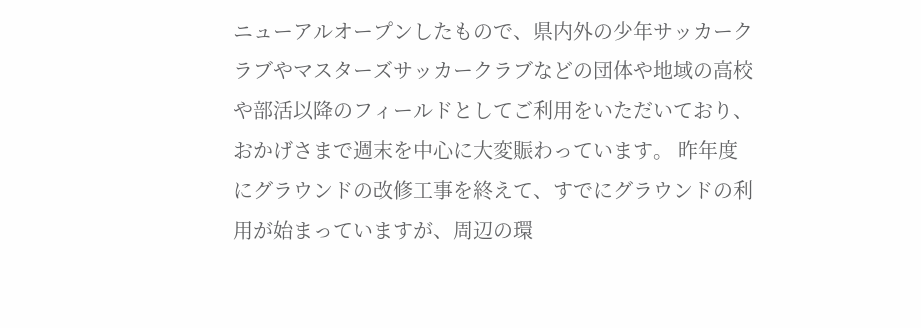ニューアルオープンしたもので、県内外の少年サッカークラブやマスターズサッカークラブなどの団体や地域の高校や部活以降のフィールドとしてご利用をいただいており、おかげさまで週末を中心に大変賑わっています。 昨年度にグラウンドの改修工事を終えて、すでにグラウンドの利用が始まっていますが、周辺の環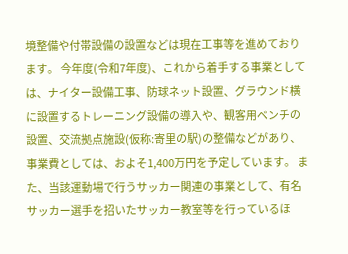境整備や付帯設備の設置などは現在工事等を進めております。 今年度(令和7年度)、これから着手する事業としては、ナイター設備工事、防球ネット設置、グラウンド横に設置するトレーニング設備の導入や、観客用ベンチの設置、交流拠点施設(仮称:寄里の駅)の整備などがあり、事業費としては、およそ1,400万円を予定しています。 また、当該運動場で行うサッカー関連の事業として、有名サッカー選手を招いたサッカー教室等を行っているほ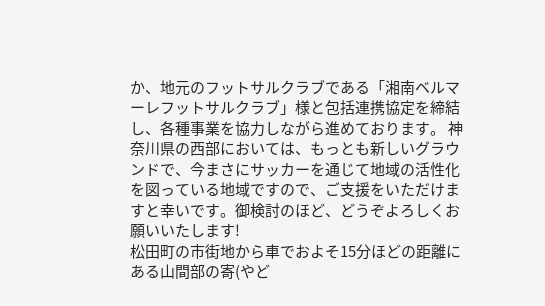か、地元のフットサルクラブである「湘南ベルマーレフットサルクラブ」様と包括連携協定を締結し、各種事業を協力しながら進めております。 神奈川県の西部においては、もっとも新しいグラウンドで、今まさにサッカーを通じて地域の活性化を図っている地域ですので、ご支援をいただけますと幸いです。御検討のほど、どうぞよろしくお願いいたします!
松田町の市街地から車でおよそ15分ほどの距離にある山間部の寄(やど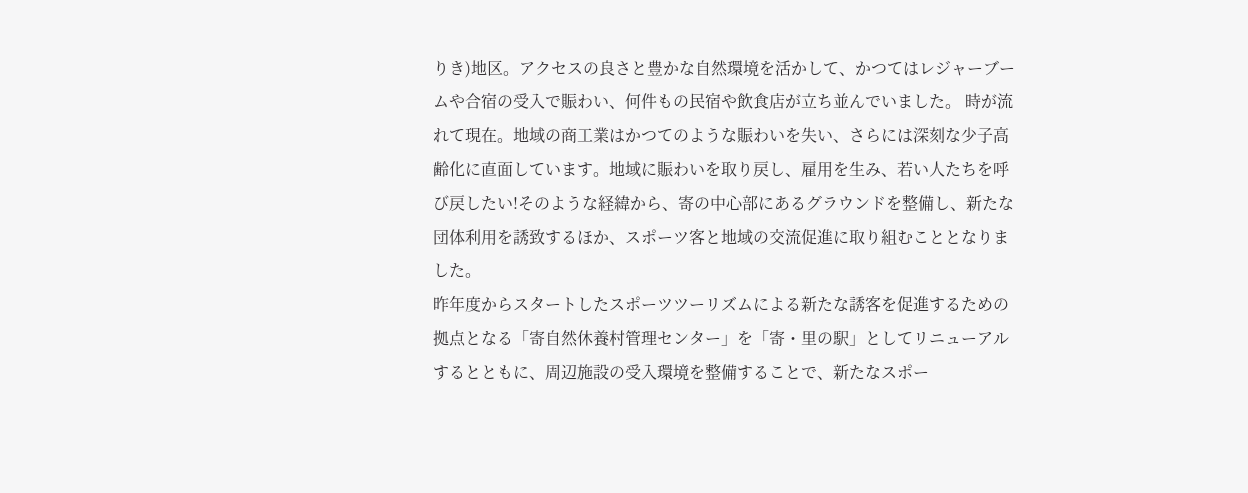りき)地区。アクセスの良さと豊かな自然環境を活かして、かつてはレジャーブームや合宿の受入で賑わい、何件もの民宿や飲食店が立ち並んでいました。 時が流れて現在。地域の商工業はかつてのような賑わいを失い、さらには深刻な少子高齢化に直面しています。地域に賑わいを取り戻し、雇用を生み、若い人たちを呼び戻したい!そのような経緯から、寄の中心部にあるグラウンドを整備し、新たな団体利用を誘致するほか、スポーツ客と地域の交流促進に取り組むこととなりました。
昨年度からスタートしたスポーツツーリズムによる新たな誘客を促進するための拠点となる「寄自然休養村管理センター」を「寄・里の駅」としてリニューアルするとともに、周辺施設の受入環境を整備することで、新たなスポー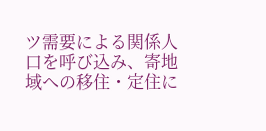ツ需要による関係人口を呼び込み、寄地域への移住・定住に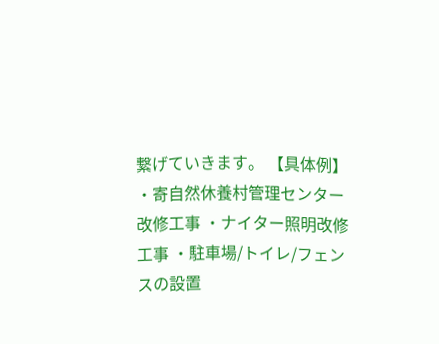繋げていきます。 【具体例】 ・寄自然休養村管理センター改修工事 ・ナイター照明改修工事 ・駐車場/トイレ/フェンスの設置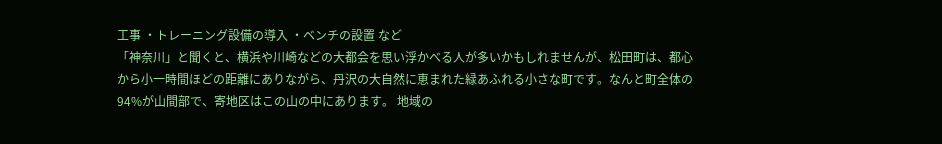工事 ・トレーニング設備の導入 ・ベンチの設置 など
「神奈川」と聞くと、横浜や川崎などの大都会を思い浮かべる人が多いかもしれませんが、松田町は、都心から小一時間ほどの距離にありながら、丹沢の大自然に恵まれた緑あふれる小さな町です。なんと町全体の94%が山間部で、寄地区はこの山の中にあります。 地域の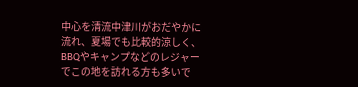中心を清流中津川がおだやかに流れ、夏場でも比較的涼しく、BBQやキャンプなどのレジャーでこの地を訪れる方も多いで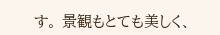す。 景観もとても美しく、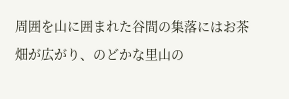周囲を山に囲まれた谷間の集落にはお茶畑が広がり、のどかな里山の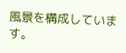風景を構成しています。